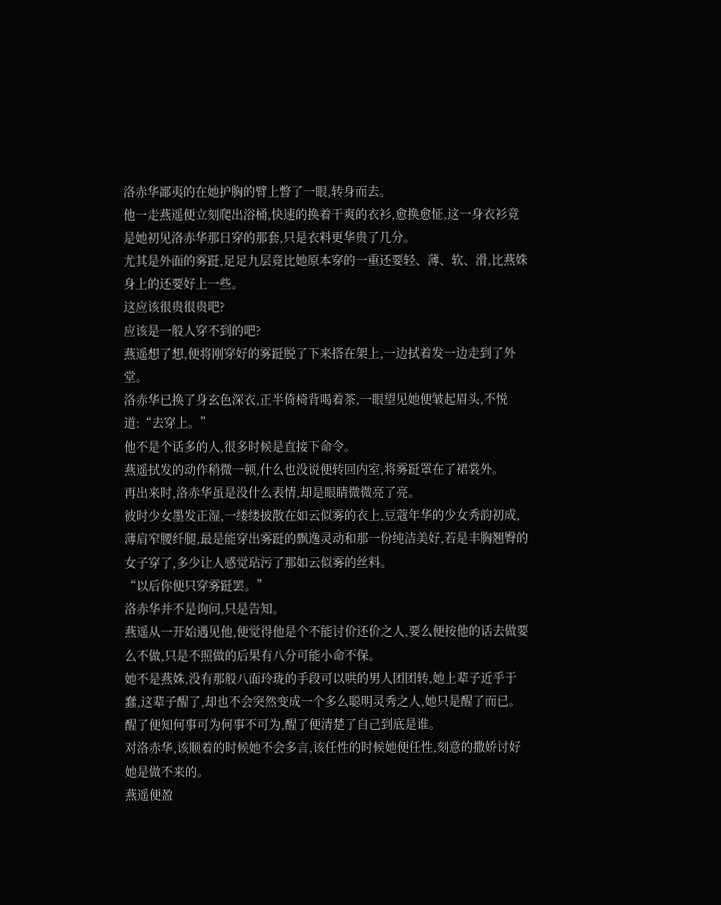洛赤华鄙夷的在她护胸的臂上瞥了一眼,转身而去。
他一走燕遥便立刻爬出浴桶,快速的换着干爽的衣衫,愈换愈怔,这一身衣衫竟是她初见洛赤华那日穿的那套,只是衣料更华贵了几分。
尤其是外面的雾跹,足足九层竟比她原本穿的一重还要轻、薄、软、滑,比燕姝身上的还要好上一些。
这应该很贵很贵吧?
应该是一般人穿不到的吧?
燕遥想了想,便将刚穿好的雾跹脱了下来搭在架上,一边拭着发一边走到了外堂。
洛赤华已换了身玄色深衣,正半倚椅背喝着茶,一眼望见她便皱起眉头,不悦道:“去穿上。”
他不是个话多的人,很多时候是直接下命令。
燕遥拭发的动作稍微一顿,什么也没说便转回内室,将雾跹罩在了裙裳外。
再出来时,洛赤华虽是没什么表情,却是眼睛微微亮了亮。
彼时少女墨发正湿,一缕缕披散在如云似雾的衣上,豆蔻年华的少女秀韵初成,薄肩窄腰纤腿,最是能穿出雾跹的飘逸灵动和那一份纯洁美好,若是丰胸翘臀的女子穿了,多少让人感觉玷污了那如云似雾的丝料。
“以后你便只穿雾跹罢。”
洛赤华并不是询问,只是告知。
燕遥从一开始遇见他,便觉得他是个不能讨价还价之人,要么便按他的话去做要么不做,只是不照做的后果有八分可能小命不保。
她不是燕姝,没有那般八面玲珑的手段可以哄的男人团团转,她上辈子近乎于蠢,这辈子醒了,却也不会突然变成一个多么聪明灵秀之人,她只是醒了而已。
醒了便知何事可为何事不可为,醒了便清楚了自己到底是谁。
对洛赤华,该顺着的时候她不会多言,该任性的时候她便任性,刻意的撒娇讨好她是做不来的。
燕遥便盈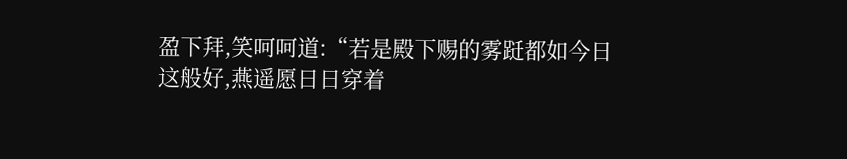盈下拜,笑呵呵道:“若是殿下赐的雾跹都如今日这般好,燕遥愿日日穿着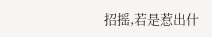招摇,若是惹出什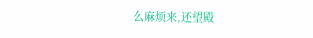么麻烦来,还望殿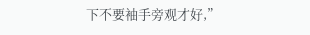下不要袖手旁观才好,”